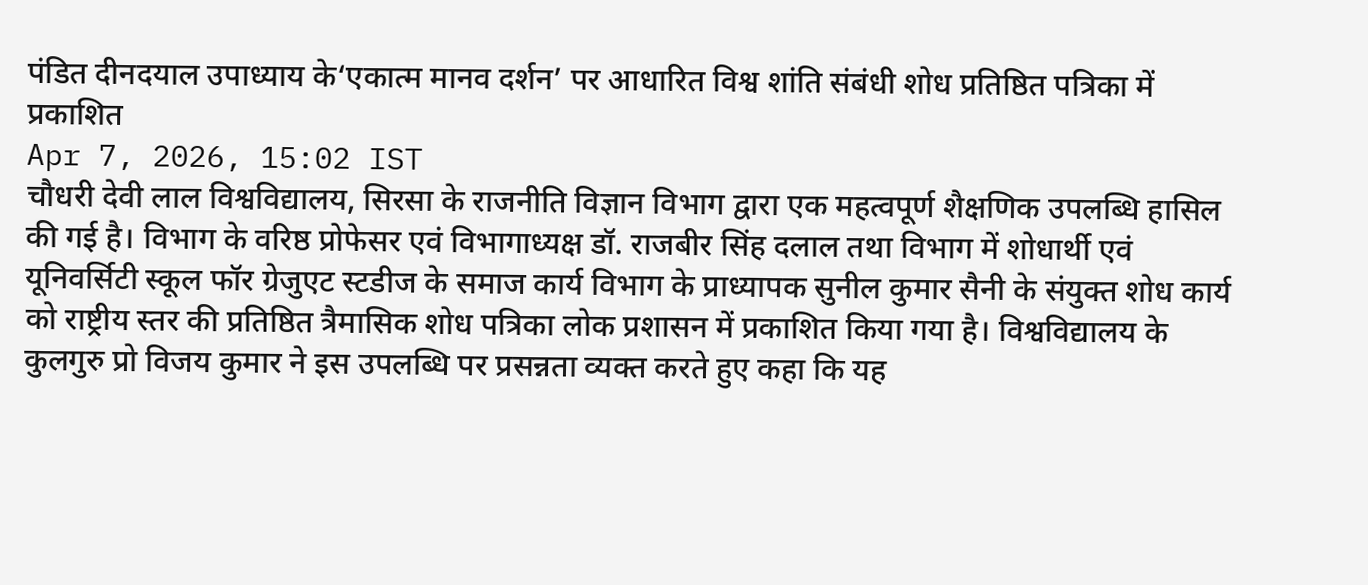पंडित दीनदयाल उपाध्याय के‘एकात्म मानव दर्शन’ पर आधारित विश्व शांति संबंधी शोध प्रतिष्ठित पत्रिका में प्रकाशित
Apr 7, 2026, 15:02 IST
चौधरी देवी लाल विश्वविद्यालय, सिरसा के राजनीति विज्ञान विभाग द्वारा एक महत्वपूर्ण शैक्षणिक उपलब्धि हासिल की गई है। विभाग के वरिष्ठ प्रोफेसर एवं विभागाध्यक्ष डॉ. राजबीर सिंह दलाल तथा विभाग में शोधार्थी एवं यूनिवर्सिटी स्कूल फॉर ग्रेजुएट स्टडीज के समाज कार्य विभाग के प्राध्यापक सुनील कुमार सैनी के संयुक्त शोध कार्य को राष्ट्रीय स्तर की प्रतिष्ठित त्रैमासिक शोध पत्रिका लोक प्रशासन में प्रकाशित किया गया है। विश्वविद्यालय के कुलगुरु प्रो विजय कुमार ने इस उपलब्धि पर प्रसन्नता व्यक्त करते हुए कहा कि यह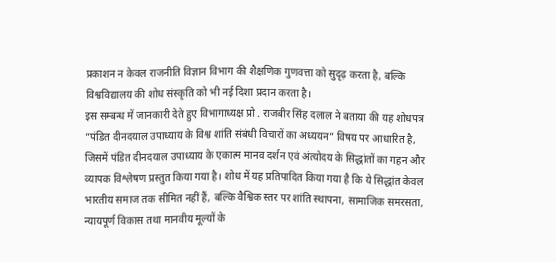प्रकाशन न केवल राजनीति विज्ञान विभाग की शैक्षणिक गुणवत्ता को सुदृढ़ करता है, बल्कि विश्वविद्यालय की शोध संस्कृति को भी नई दिशा प्रदान करता है।
इस सम्बन्ध में जानकारी देते हुए विभागाध्यक्ष प्रो . राजबीर सिंह दलाल ने बताया की यह शोधपत्र “पंडित दीनदयाल उपाध्याय के विश्व शांति संबंधी विचारों का अध्ययन” विषय पर आधारित है, जिसमें पंडित दीनदयाल उपाध्याय के एकात्म मानव दर्शन एवं अंत्योदय के सिद्धांतों का गहन और व्यापक विश्लेषण प्रस्तुत किया गया है। शोध में यह प्रतिपादित किया गया है कि ये सिद्धांत केवल भारतीय समाज तक सीमित नहीं हैं, बल्कि वैश्विक स्तर पर शांति स्थापना, सामाजिक समरसता, न्यायपूर्ण विकास तथा मानवीय मूल्यों के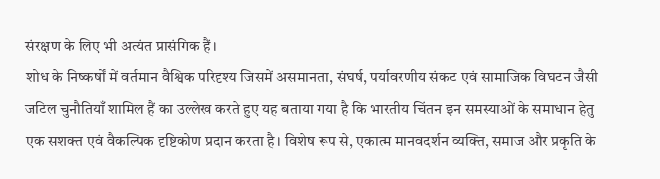संरक्षण के लिए भी अत्यंत प्रासंगिक हैं।
शोध के निष्कर्षों में वर्तमान वैश्विक परिदृश्य जिसमें असमानता, संघर्ष, पर्यावरणीय संकट एवं सामाजिक विघटन जैसी जटिल चुनौतियाँ शामिल हैं का उल्लेख करते हुए यह बताया गया है कि भारतीय चिंतन इन समस्याओं के समाधान हेतु एक सशक्त एवं वैकल्पिक दृष्टिकोण प्रदान करता है। विशेष रूप से, एकात्म मानवदर्शन व्यक्ति, समाज और प्रकृति के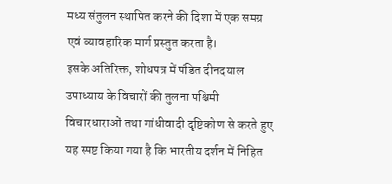मध्य संतुलन स्थापित करने की दिशा में एक समग्र एवं व्यावहारिक मार्ग प्रस्तुत करता है।
इसके अतिरिक्त, शोधपत्र में पंडित दीनदयाल उपाध्याय के विचारों की तुलना पश्चिमी विचारधाराओं तथा गांधीवादी दृष्टिकोण से करते हुए यह स्पष्ट किया गया है कि भारतीय दर्शन में निहित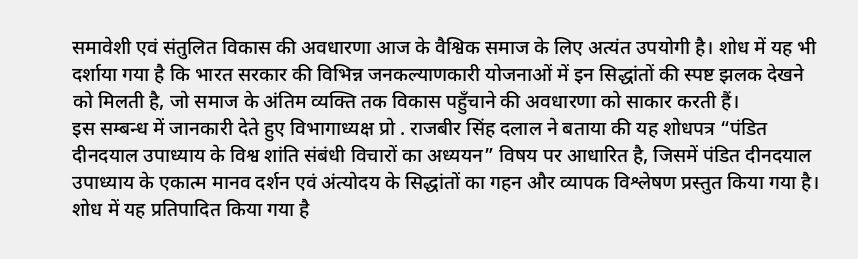समावेशी एवं संतुलित विकास की अवधारणा आज के वैश्विक समाज के लिए अत्यंत उपयोगी है। शोध में यह भी दर्शाया गया है कि भारत सरकार की विभिन्न जनकल्याणकारी योजनाओं में इन सिद्धांतों की स्पष्ट झलक देखने को मिलती है, जो समाज के अंतिम व्यक्ति तक विकास पहुँचाने की अवधारणा को साकार करती हैं।
इस सम्बन्ध में जानकारी देते हुए विभागाध्यक्ष प्रो . राजबीर सिंह दलाल ने बताया की यह शोधपत्र “पंडित दीनदयाल उपाध्याय के विश्व शांति संबंधी विचारों का अध्ययन” विषय पर आधारित है, जिसमें पंडित दीनदयाल उपाध्याय के एकात्म मानव दर्शन एवं अंत्योदय के सिद्धांतों का गहन और व्यापक विश्लेषण प्रस्तुत किया गया है। शोध में यह प्रतिपादित किया गया है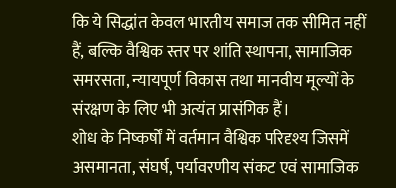कि ये सिद्धांत केवल भारतीय समाज तक सीमित नहीं हैं, बल्कि वैश्विक स्तर पर शांति स्थापना, सामाजिक समरसता, न्यायपूर्ण विकास तथा मानवीय मूल्यों के संरक्षण के लिए भी अत्यंत प्रासंगिक हैं।
शोध के निष्कर्षों में वर्तमान वैश्विक परिदृश्य जिसमें असमानता, संघर्ष, पर्यावरणीय संकट एवं सामाजिक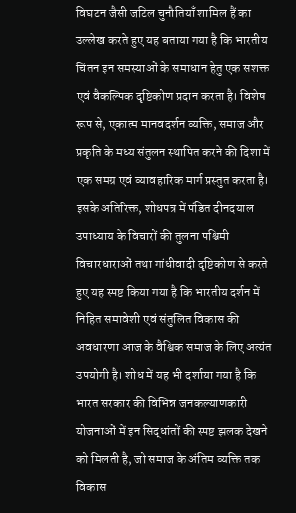विघटन जैसी जटिल चुनौतियाँ शामिल हैं का उल्लेख करते हुए यह बताया गया है कि भारतीय चिंतन इन समस्याओं के समाधान हेतु एक सशक्त एवं वैकल्पिक दृष्टिकोण प्रदान करता है। विशेष रूप से, एकात्म मानवदर्शन व्यक्ति, समाज और प्रकृति के मध्य संतुलन स्थापित करने की दिशा में एक समग्र एवं व्यावहारिक मार्ग प्रस्तुत करता है।
इसके अतिरिक्त, शोधपत्र में पंडित दीनदयाल उपाध्याय के विचारों की तुलना पश्चिमी विचारधाराओं तथा गांधीवादी दृष्टिकोण से करते हुए यह स्पष्ट किया गया है कि भारतीय दर्शन में निहित समावेशी एवं संतुलित विकास की अवधारणा आज के वैश्विक समाज के लिए अत्यंत उपयोगी है। शोध में यह भी दर्शाया गया है कि भारत सरकार की विभिन्न जनकल्याणकारी योजनाओं में इन सिद्धांतों की स्पष्ट झलक देखने को मिलती है, जो समाज के अंतिम व्यक्ति तक विकास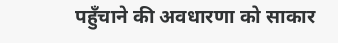पहुँचाने की अवधारणा को साकार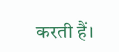करती हैं।